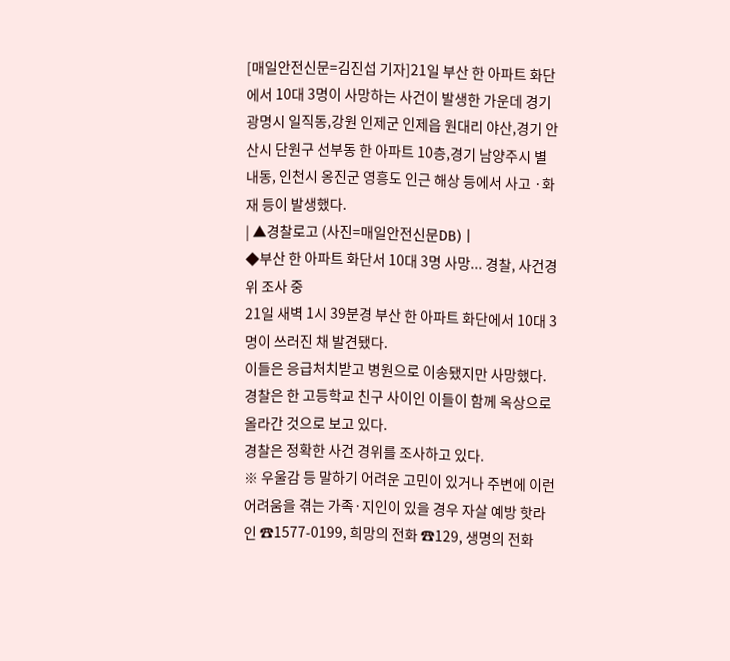[매일안전신문=김진섭 기자]21일 부산 한 아파트 화단에서 10대 3명이 사망하는 사건이 발생한 가운데 경기 광명시 일직동,강원 인제군 인제읍 원대리 야산,경기 안산시 단원구 선부동 한 아파트 10층,경기 남양주시 별내동, 인천시 옹진군 영흥도 인근 해상 등에서 사고 ·화재 등이 발생했다.
| ▲경찰로고 (사진=매일안전신문DB) |
◆부산 한 아파트 화단서 10대 3명 사망... 경찰, 사건경위 조사 중
21일 새벽 1시 39분경 부산 한 아파트 화단에서 10대 3명이 쓰러진 채 발견됐다.
이들은 응급처치받고 병원으로 이송됐지만 사망했다.
경찰은 한 고등학교 친구 사이인 이들이 함께 옥상으로 올라간 것으로 보고 있다.
경찰은 정확한 사건 경위를 조사하고 있다.
※ 우울감 등 말하기 어려운 고민이 있거나 주변에 이런 어려움을 겪는 가족·지인이 있을 경우 자살 예방 핫라인 ☎1577-0199, 희망의 전화 ☎129, 생명의 전화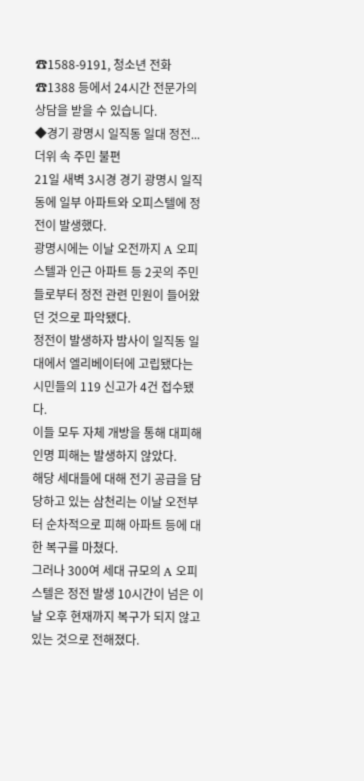☎1588-9191, 청소년 전화 ☎1388 등에서 24시간 전문가의 상담을 받을 수 있습니다.
◆경기 광명시 일직동 일대 정전... 더위 속 주민 불편
21일 새벽 3시경 경기 광명시 일직동에 일부 아파트와 오피스텔에 정전이 발생했다.
광명시에는 이날 오전까지 A 오피스텔과 인근 아파트 등 2곳의 주민들로부터 정전 관련 민원이 들어왔던 것으로 파악됐다.
정전이 발생하자 밤사이 일직동 일대에서 엘리베이터에 고립됐다는 시민들의 119 신고가 4건 접수됐다.
이들 모두 자체 개방을 통해 대피해 인명 피해는 발생하지 않았다.
해당 세대들에 대해 전기 공급을 담당하고 있는 삼천리는 이날 오전부터 순차적으로 피해 아파트 등에 대한 복구를 마쳤다.
그러나 300여 세대 규모의 A 오피스텔은 정전 발생 10시간이 넘은 이날 오후 현재까지 복구가 되지 않고 있는 것으로 전해졌다.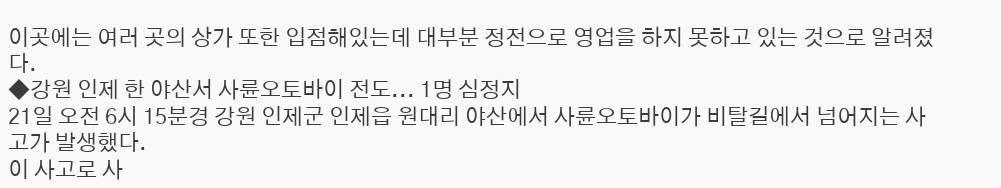이곳에는 여러 곳의 상가 또한 입점해있는데 대부분 정전으로 영업을 하지 못하고 있는 것으로 알려졌다.
◆강원 인제 한 야산서 사륜오토바이 전도... 1명 심정지
21일 오전 6시 15분경 강원 인제군 인제읍 원대리 야산에서 사륜오토바이가 비탈길에서 넘어지는 사고가 발생했다.
이 사고로 사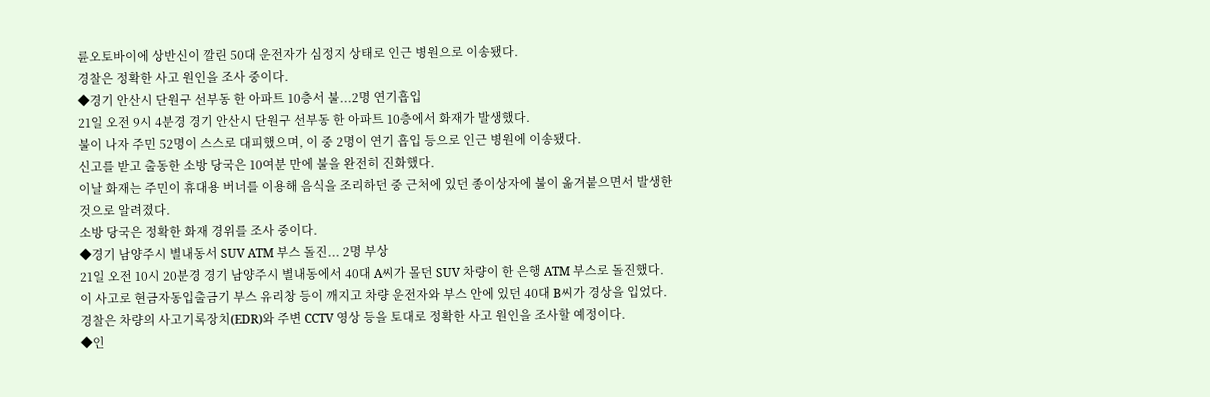륜오토바이에 상반신이 깔린 50대 운전자가 심정지 상태로 인근 병원으로 이송됐다.
경찰은 정확한 사고 원인을 조사 중이다.
◆경기 안산시 단원구 선부동 한 아파트 10층서 불...2명 연기흡입
21일 오전 9시 4분경 경기 안산시 단원구 선부동 한 아파트 10층에서 화재가 발생했다.
불이 나자 주민 52명이 스스로 대피했으며, 이 중 2명이 연기 흡입 등으로 인근 병원에 이송됐다.
신고를 받고 출동한 소방 당국은 10여분 만에 불을 완전히 진화했다.
이날 화재는 주민이 휴대용 버너를 이용해 음식을 조리하던 중 근처에 있던 종이상자에 불이 옮겨붙으면서 발생한 것으로 알려졌다.
소방 당국은 정확한 화재 경위를 조사 중이다.
◆경기 남양주시 별내동서 SUV ATM 부스 돌진... 2명 부상
21일 오전 10시 20분경 경기 남양주시 별내동에서 40대 A씨가 몰던 SUV 차량이 한 은행 ATM 부스로 돌진했다.
이 사고로 현금자동입출금기 부스 유리창 등이 깨지고 차량 운전자와 부스 안에 있던 40대 B씨가 경상을 입었다.
경찰은 차량의 사고기록장치(EDR)와 주변 CCTV 영상 등을 토대로 정확한 사고 원인을 조사할 예정이다.
◆인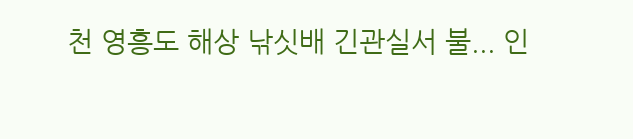천 영흥도 해상 낚싯배 긴관실서 불... 인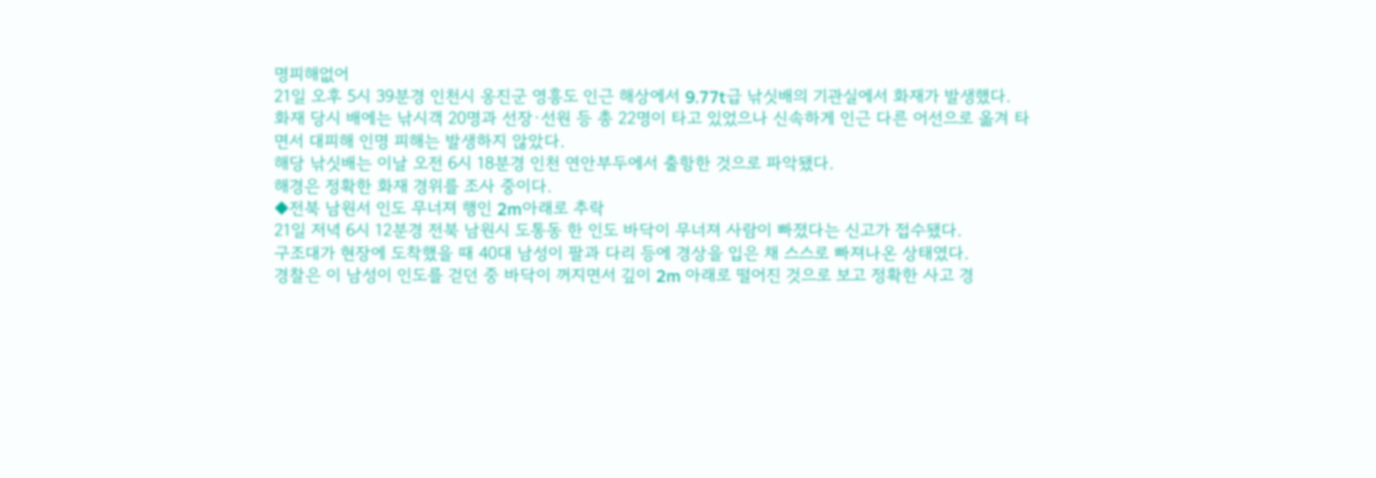명피해없어
21일 오후 5시 39분경 인천시 옹진군 영흥도 인근 해상에서 9.77t급 낚싯배의 기관실에서 화재가 발생했다.
화재 당시 배에는 낚시객 20명과 선장·선원 등 총 22명이 타고 있었으나 신속하게 인근 다른 어선으로 옮겨 타면서 대피해 인명 피해는 발생하지 않았다.
해당 낚싯배는 이날 오전 6시 18분경 인천 연안부두에서 출항한 것으로 파악됐다.
해경은 정확한 화재 경위를 조사 중이다.
◆전북 남원서 인도 무너져 행인 2m아래로 추락
21일 저녁 6시 12분경 전북 남원시 도통동 한 인도 바닥이 무너져 사람이 빠졌다는 신고가 접수됐다.
구조대가 현장에 도착했을 때 40대 남성이 팔과 다리 등에 경상을 입은 채 스스로 빠져나온 상태였다.
경찰은 이 남성이 인도를 걷던 중 바닥이 꺼지면서 깊이 2m 아래로 떨어진 것으로 보고 정확한 사고 경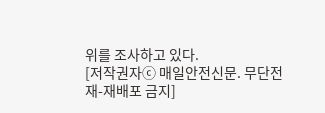위를 조사하고 있다.
[저작권자ⓒ 매일안전신문. 무단전재-재배포 금지]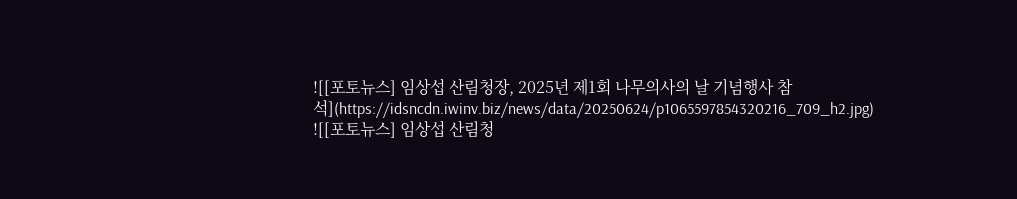![[포토뉴스] 임상섭 산림청장, 2025년 제1회 나무의사의 날 기념행사 참석](https://idsncdn.iwinv.biz/news/data/20250624/p1065597854320216_709_h2.jpg)
![[포토뉴스] 임상섭 산림청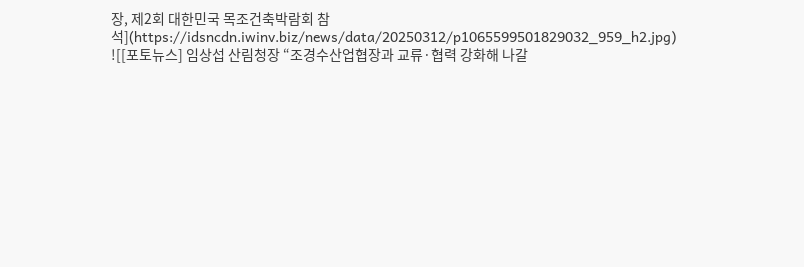장, 제2회 대한민국 목조건축박람회 참석](https://idsncdn.iwinv.biz/news/data/20250312/p1065599501829032_959_h2.jpg)
![[포토뉴스] 임상섭 산림청장 “조경수산업협장과 교류·협력 강화해 나갈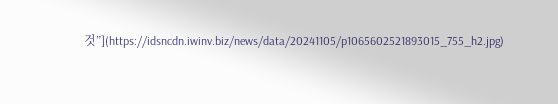것”](https://idsncdn.iwinv.biz/news/data/20241105/p1065602521893015_755_h2.jpg)